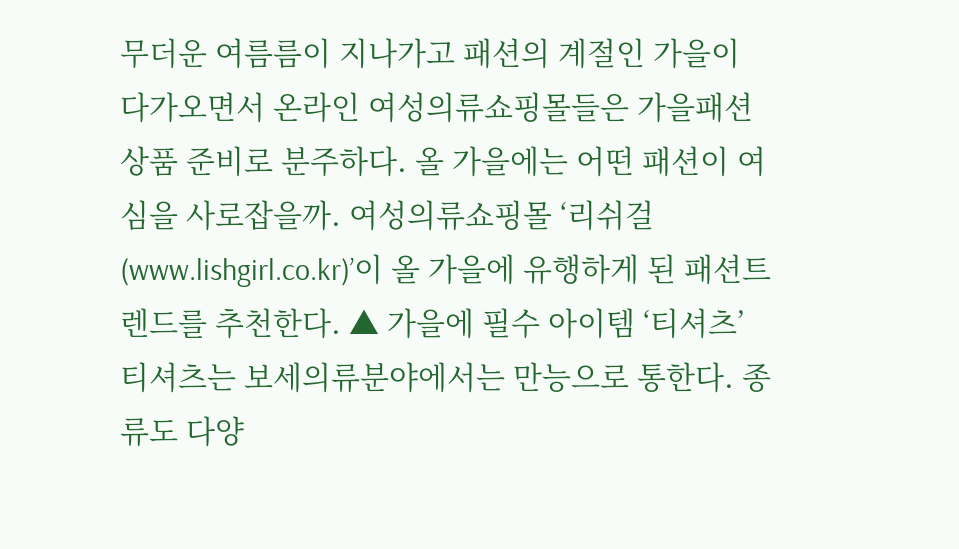무더운 여름름이 지나가고 패션의 계절인 가을이 다가오면서 온라인 여성의류쇼핑몰들은 가을패션상품 준비로 분주하다. 올 가을에는 어떤 패션이 여심을 사로잡을까. 여성의류쇼핑몰 ‘리쉬걸(www.lishgirl.co.kr)’이 올 가을에 유행하게 된 패션트렌드를 추천한다. ▲ 가을에 필수 아이템 ‘티셔츠’ 티셔츠는 보세의류분야에서는 만능으로 통한다. 종류도 다양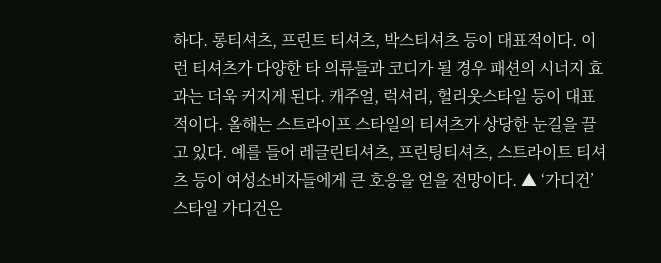하다. 롱티셔츠, 프린트 티셔츠, 박스티셔츠 등이 대표적이다. 이런 티셔츠가 다양한 타 의류들과 코디가 될 경우 패션의 시너지 효과는 더욱 커지게 된다. 캐주얼, 럭셔리, 헐리웃스타일 등이 대표적이다. 올해는 스트라이프 스타일의 티셔츠가 상당한 눈길을 끌고 있다. 예를 들어 레글린티셔츠, 프린팅티셔츠, 스트라이트 티셔츠 등이 여성소비자들에게 큰 호응을 얻을 전망이다. ▲ ‘가디건’ 스타일 가디건은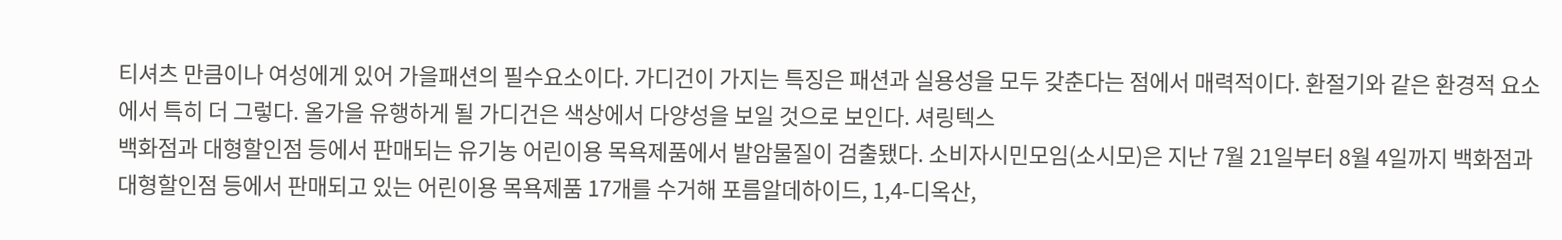티셔츠 만큼이나 여성에게 있어 가을패션의 필수요소이다. 가디건이 가지는 특징은 패션과 실용성을 모두 갖춘다는 점에서 매력적이다. 환절기와 같은 환경적 요소에서 특히 더 그렇다. 올가을 유행하게 될 가디건은 색상에서 다양성을 보일 것으로 보인다. 셔링텍스
백화점과 대형할인점 등에서 판매되는 유기농 어린이용 목욕제품에서 발암물질이 검출됐다. 소비자시민모임(소시모)은 지난 7월 21일부터 8월 4일까지 백화점과 대형할인점 등에서 판매되고 있는 어린이용 목욕제품 17개를 수거해 포름알데하이드, 1,4-디옥산,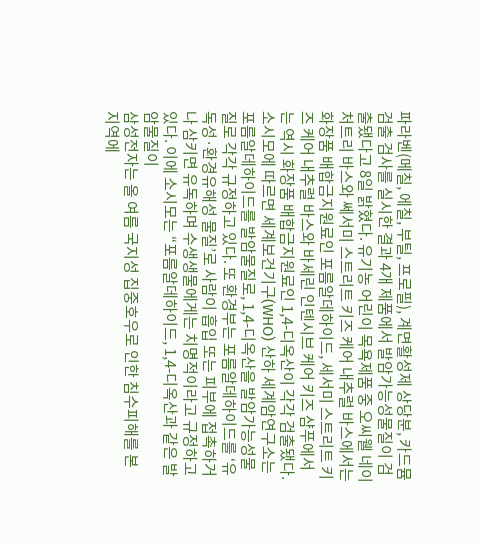파라벤(메칠, 에칠, 부틸, 프로필), 계면활성제 상당분, 카드뮴 검출 검사를 실시한 결과 4개 제품에서 발암가능성물질이 검출됐다고 8일 밝혔다. 유기농 어린이 목욕제품 중 오씨웰 네이처트리 바스와 쎄서미 스트리트 키즈 케어 내추럴 바스에서는 화장품 배합금지원료인 포름알데하이드, 세서미 스트리트 키즈 케어 내추럴 바스와 바세린 인텐시브 케어 키즈 샴푸에서는 역시 화장품 배합금지원료인 1,4-디옥산이 각각 검출됐다. 소시모에 따르면 세계보건기구(WHO) 산하 세계암연구소는 포름알데하이드를 발암물질로, 1,4-디옥산을 발암가능성물질로 각각 규정하고 있다. 또 환경부는 포름알데하이드를 ‘유독성·환경유해성 물질’로 사람이 흡입 또는 피부에 접촉하거나 삼키면 유독하며 수생생물에게는 치명적이라고 규정하고 있다. 이에 소시모는 “포름알데하이드, 1,4-디옥산과 같은 발암물질이
삼성전자는 올 여름 국지성 집중호우로 인한 침수피해를 본 지역에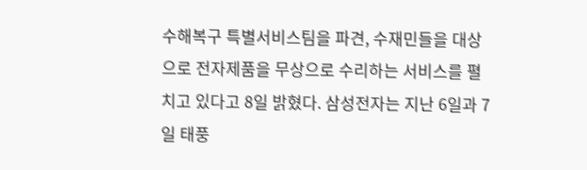수해복구 특별서비스팀을 파견, 수재민들을 대상으로 전자제품을 무상으로 수리하는 서비스를 펼치고 있다고 8일 밝혔다. 삼성전자는 지난 6일과 7일 태풍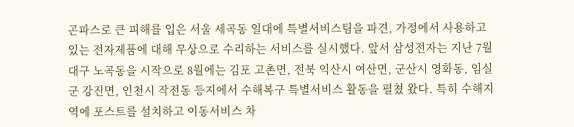곤파스로 큰 피해를 입은 서울 세곡동 일대에 특별서비스팀을 파견, 가정에서 사용하고 있는 전자제품에 대해 무상으로 수리하는 서비스를 실시했다. 앞서 삼성전자는 지난 7월 대구 노곡동을 시작으로 8월에는 김포 고촌면, 전북 익산시 여산면, 군산시 영화동, 임실군 강진면, 인천시 작전동 등지에서 수해복구 특별서비스 활동을 펼쳤 왔다. 특히 수해지역에 포스트를 설치하고 이동서비스 차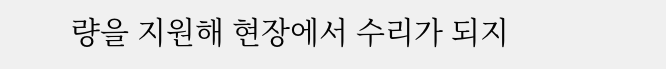량을 지원해 현장에서 수리가 되지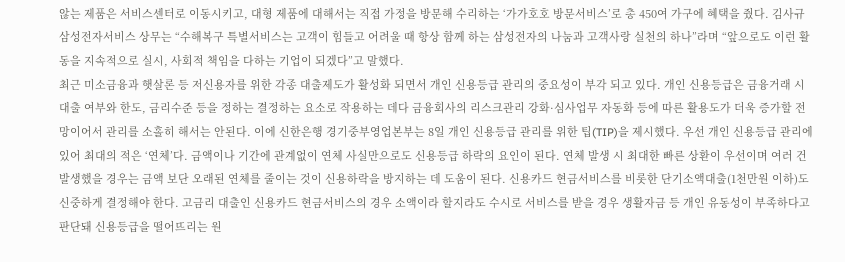않는 제품은 서비스센터로 이동시키고, 대형 제품에 대해서는 직접 가정을 방문해 수리하는 ‘가가호호 방문서비스’로 총 450여 가구에 혜택을 줬다. 김사규 삼성전자서비스 상무는 “수해복구 특별서비스는 고객이 힘들고 어려울 때 항상 함께 하는 삼성전자의 나눔과 고객사랑 실천의 하나”라며 “앞으로도 이런 활동을 지속적으로 실시, 사회적 책임을 다하는 기업이 되겠다”고 말했다.
최근 미소금융과 햇살론 등 저신용자를 위한 각종 대출제도가 활성화 되면서 개인 신용등급 관리의 중요성이 부각 되고 있다. 개인 신용등급은 금융거래 시 대출 여부와 한도, 금리수준 등을 정하는 결정하는 요소로 작용하는 데다 금융회사의 리스크관리 강화·심사업무 자동화 등에 따른 활용도가 더욱 증가할 전망이어서 관리를 소홀히 해서는 안된다. 이에 신한은행 경기중부영업본부는 8일 개인 신용등급 관리를 위한 팁(TIP)을 제시했다. 우선 개인 신용등급 관리에 있어 최대의 적은 ‘연체’다. 금액이나 기간에 관계없이 연체 사실만으로도 신용등급 하락의 요인이 된다. 연체 발생 시 최대한 빠른 상환이 우선이며 여러 건 발생했을 경우는 금액 보단 오래된 연체를 줄이는 것이 신용하락을 방지하는 데 도움이 된다. 신용카드 현금서비스를 비롯한 단기소액대출(1천만원 이하)도 신중하게 결정해야 한다. 고금리 대출인 신용카드 현금서비스의 경우 소액이라 할지라도 수시로 서비스를 받을 경우 생활자금 등 개인 유동성이 부족하다고 판단돼 신용등급을 떨어뜨리는 원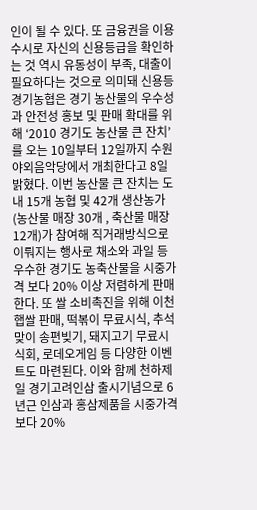인이 될 수 있다. 또 금융권을 이용 수시로 자신의 신용등급을 확인하는 것 역시 유동성이 부족, 대출이 필요하다는 것으로 의미돼 신용등
경기농협은 경기 농산물의 우수성과 안전성 홍보 및 판매 확대를 위해 ‘2010 경기도 농산물 큰 잔치’를 오는 10일부터 12일까지 수원야외음악당에서 개최한다고 8일 밝혔다. 이번 농산물 큰 잔치는 도내 15개 농협 및 42개 생산농가(농산물 매장 30개 , 축산물 매장 12개)가 참여해 직거래방식으로 이뤄지는 행사로 채소와 과일 등 우수한 경기도 농축산물을 시중가격 보다 20% 이상 저렴하게 판매한다. 또 쌀 소비촉진을 위해 이천햅쌀 판매, 떡볶이 무료시식, 추석맞이 송편빚기, 돼지고기 무료시식회, 로데오게임 등 다양한 이벤트도 마련된다. 이와 함께 천하제일 경기고려인삼 출시기념으로 6년근 인삼과 홍삼제품을 시중가격보다 20%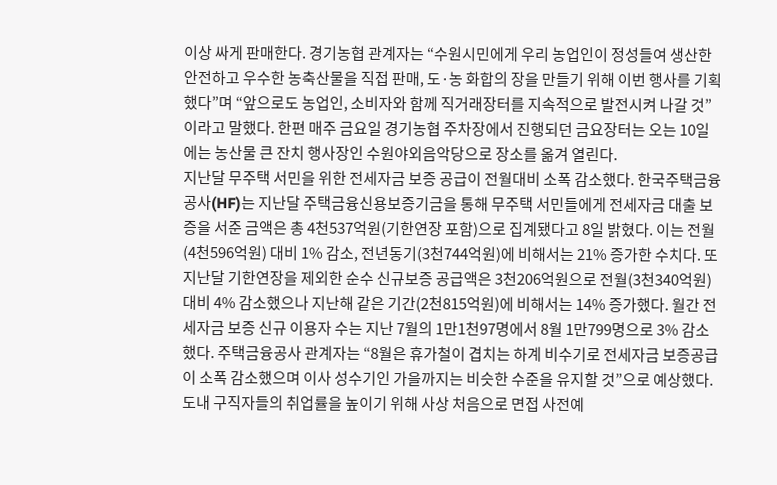이상 싸게 판매한다. 경기농협 관계자는 “수원시민에게 우리 농업인이 정성들여 생산한 안전하고 우수한 농축산물을 직접 판매, 도·농 화합의 장을 만들기 위해 이번 행사를 기획했다”며 “앞으로도 농업인, 소비자와 함께 직거래장터를 지속적으로 발전시켜 나갈 것”이라고 말했다. 한편 매주 금요일 경기농협 주차장에서 진행되던 금요장터는 오는 10일에는 농산물 큰 잔치 행사장인 수원야외음악당으로 장소를 옮겨 열린다.
지난달 무주택 서민을 위한 전세자금 보증 공급이 전월대비 소폭 감소했다. 한국주택금융공사(HF)는 지난달 주택금융신용보증기금을 통해 무주택 서민들에게 전세자금 대출 보증을 서준 금액은 총 4천537억원(기한연장 포함)으로 집계됐다고 8일 밝혔다. 이는 전월(4천596억원) 대비 1% 감소, 전년동기(3천744억원)에 비해서는 21% 증가한 수치다. 또 지난달 기한연장을 제외한 순수 신규보증 공급액은 3천206억원으로 전월(3천340억원)대비 4% 감소했으나 지난해 같은 기간(2천815억원)에 비해서는 14% 증가했다. 월간 전세자금 보증 신규 이용자 수는 지난 7월의 1만1천97명에서 8월 1만799명으로 3% 감소했다. 주택금융공사 관계자는 “8월은 휴가철이 겹치는 하계 비수기로 전세자금 보증공급이 소폭 감소했으며 이사 성수기인 가을까지는 비슷한 수준을 유지할 것”으로 예상했다.
도내 구직자들의 취업률을 높이기 위해 사상 처음으로 면접 사전예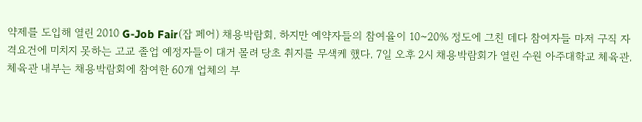약제를 도입해 열린 2010 G-Job Fair(잡 페어) 채용박람회. 하지만 예약자들의 참여율이 10~20% 정도에 그친 데다 참여자들 마저 구직 자격요건에 미치지 못하는 고교 졸업 예정자들이 대거 몰려 당초 취지를 무색케 했다. 7일 오후 2시 채용박람회가 열린 수원 아주대학교 체육관. 체육관 내부는 채용박람회에 참여한 60개 업체의 부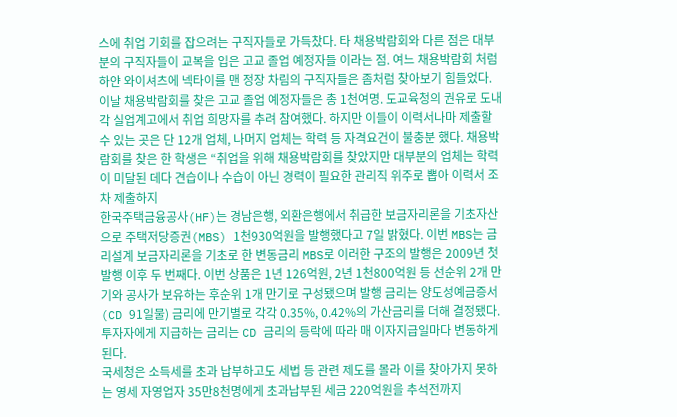스에 취업 기회를 잡으려는 구직자들로 가득찼다. 타 채용박람회와 다른 점은 대부분의 구직자들이 교복을 입은 고교 졸업 예정자들 이라는 점. 여느 채용박람회 처럼 하얀 와이셔츠에 넥타이를 맨 정장 차림의 구직자들은 좀처럼 찾아보기 힘들었다. 이날 채용박람회를 찾은 고교 졸업 예정자들은 총 1천여명. 도교육청의 권유로 도내 각 실업계고에서 취업 희망자를 추려 참여했다. 하지만 이들이 이력서나마 제출할 수 있는 곳은 단 12개 업체, 나머지 업체는 학력 등 자격요건이 불충분 했다. 채용박람회를 찾은 한 학생은 “취업을 위해 채용박람회를 찾았지만 대부분의 업체는 학력이 미달된 데다 견습이나 수습이 아닌 경력이 필요한 관리직 위주로 뽑아 이력서 조차 제출하지
한국주택금융공사(HF)는 경남은행, 외환은행에서 취급한 보금자리론을 기초자산으로 주택저당증권(MBS) 1천930억원을 발행했다고 7일 밝혔다. 이번 MBS는 금리설계 보금자리론을 기초로 한 변동금리 MBS로 이러한 구조의 발행은 2009년 첫 발행 이후 두 번째다. 이번 상품은 1년 126억원, 2년 1천800억원 등 선순위 2개 만기와 공사가 보유하는 후순위 1개 만기로 구성됐으며 발행 금리는 양도성예금증서(CD 91일물) 금리에 만기별로 각각 0.35%, 0.42%의 가산금리를 더해 결정됐다. 투자자에게 지급하는 금리는 CD 금리의 등락에 따라 매 이자지급일마다 변동하게 된다.
국세청은 소득세를 초과 납부하고도 세법 등 관련 제도를 몰라 이를 찾아가지 못하는 영세 자영업자 35만8천명에게 초과납부된 세금 220억원을 추석전까지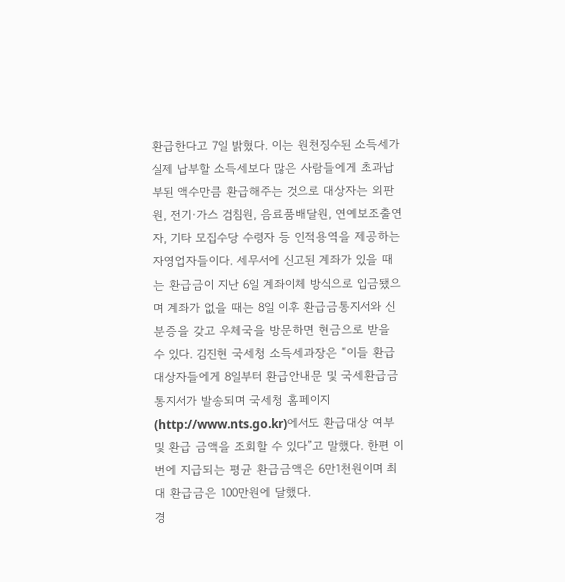환급한다고 7일 밝혔다. 이는 원천징수된 소득세가 실제 납부할 소득세보다 많은 사람들에게 초과납부된 액수만큼 환급해주는 것으로 대상자는 외판원, 전기·가스 검침원, 음료품배달원, 연예보조출연자, 기타 모집수당 수령자 등 인적용역을 제공하는 자영업자들이다. 세무서에 신고된 계좌가 있을 때는 환급금이 지난 6일 계좌이체 방식으로 입금됐으며 계좌가 없을 때는 8일 이후 환급금통지서와 신분증을 갖고 우체국을 방문하면 현금으로 받을 수 있다. 김진현 국세청 소득세과장은 “이들 환급대상자들에게 8일부터 환급안내문 및 국세환급금통지서가 발송되며 국세청 홈페이지(http://www.nts.go.kr)에서도 환급대상 여부 및 환급 금액을 조회할 수 있다”고 말했다. 한편 이번에 지급되는 평균 환급금액은 6만1천원이며 최대 환급금은 100만원에 달했다.
경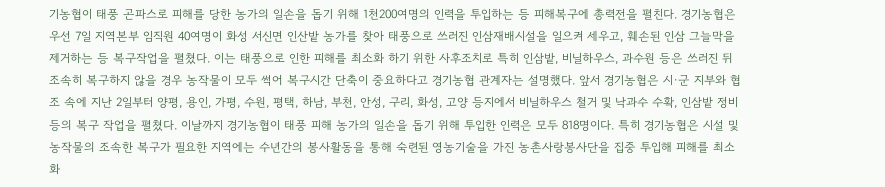기농협이 태풍 곤파스로 피해를 당한 농가의 일손을 돕기 위해 1천200여명의 인력을 투입하는 등 피해복구에 총력전을 펼친다. 경기농협은 우선 7일 지역본부 임직원 40여명이 화성 서신면 인산밭 농가를 찾아 태풍으로 쓰러진 인삼재배시설을 일으켜 세우고, 훼손된 인삼 그늘막을 제거하는 등 복구작업을 펼쳤다. 이는 태풍으로 인한 피해를 최소화 하기 위한 사후조치로 특히 인삼밭, 비닐하우스, 과수원 등은 쓰러진 뒤 조속히 복구하지 않을 경우 농작물이 모두 썩어 복구시간 단축이 중요하다고 경기농협 관계자는 설명했다. 앞서 경기농협은 시·군 지부와 협조 속에 지난 2일부터 양평, 용인, 가평, 수원, 평택, 하남, 부천, 안성, 구리, 화성, 고양 등지에서 비닐하우스 철거 및 낙과수 수확, 인삼밭 정비 등의 복구 작업을 펼쳤다. 이날까지 경기농협이 태풍 피해 농가의 일손을 돕기 위해 투입한 인력은 모두 818명이다. 특히 경기농협은 시설 및 농작물의 조속한 복구가 필요한 지역에는 수년간의 봉사활동을 통해 숙련된 영농기술을 가진 농촌사랑봉사단을 집중 투입해 피해를 최소화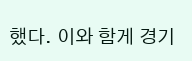했다. 이와 함게 경기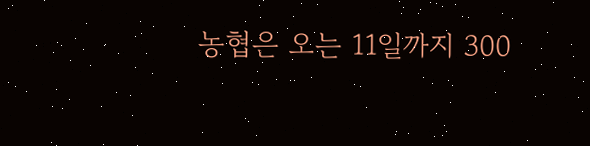농협은 오는 11일까지 300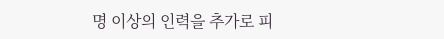명 이상의 인력을 추가로 피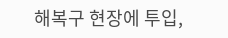해복구 현장에 투입,